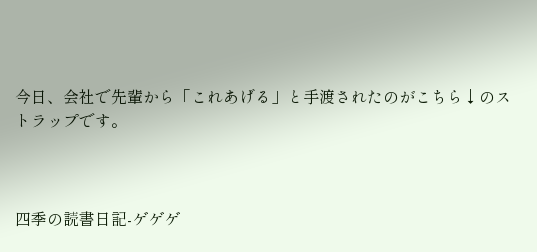今日、会社で先輩から「これあげる」と手渡されたのがこちら↓のストラップです。



四季の読書日記-ゲゲゲ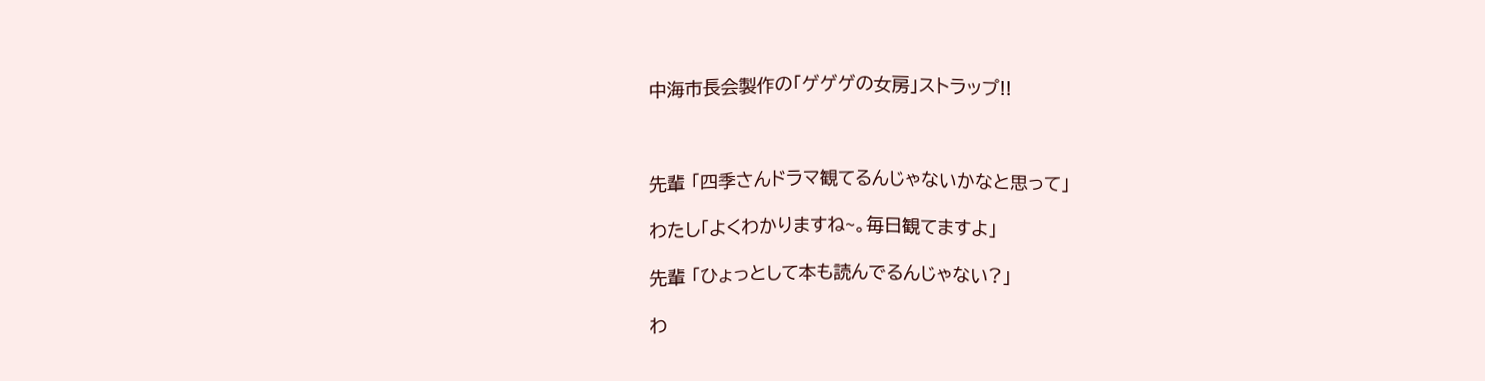中海市長会製作の「ゲゲゲの女房」ストラップ!!



先輩 「四季さんドラマ観てるんじゃないかなと思って」

わたし「よくわかりますね~。毎日観てますよ」

先輩 「ひょっとして本も読んでるんじゃない?」

わ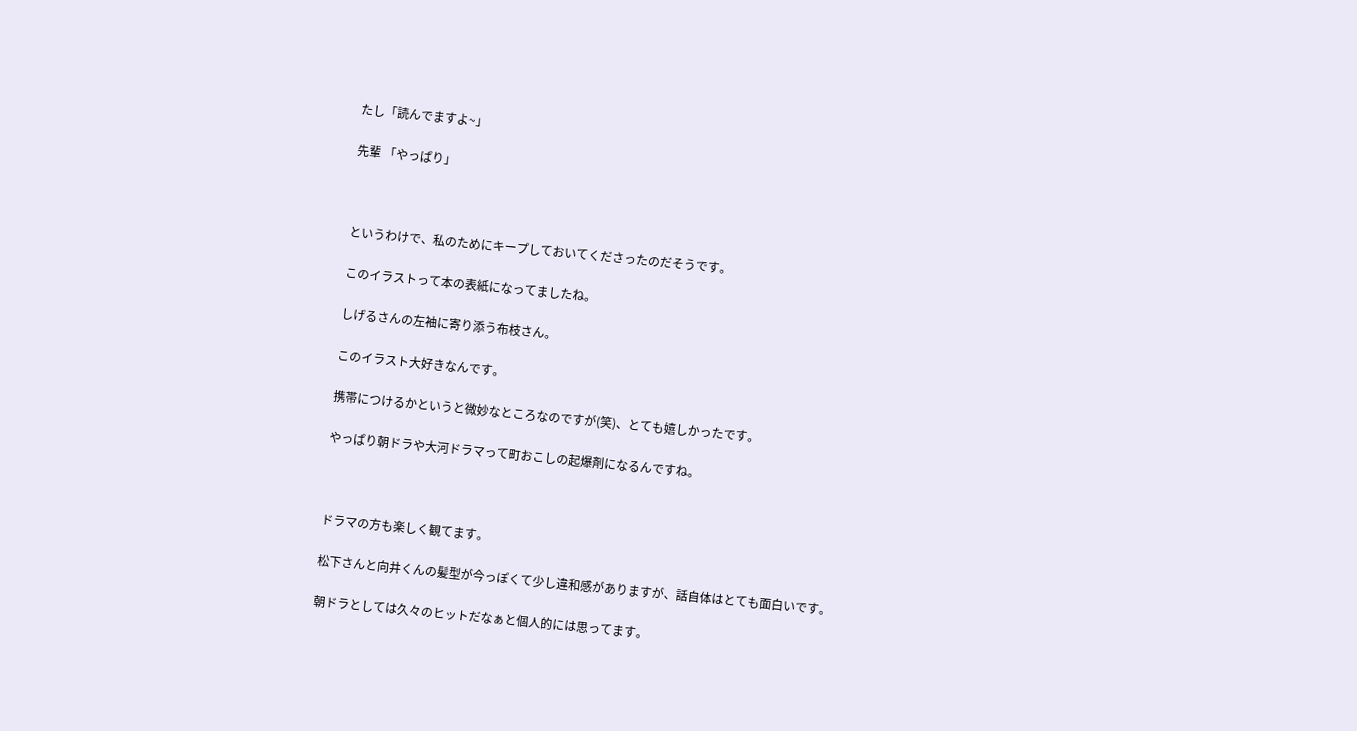たし「読んでますよ~」

先輩 「やっぱり」



というわけで、私のためにキープしておいてくださったのだそうです。

このイラストって本の表紙になってましたね。

しげるさんの左袖に寄り添う布枝さん。

このイラスト大好きなんです。

携帯につけるかというと微妙なところなのですが(笑)、とても嬉しかったです。

やっぱり朝ドラや大河ドラマって町おこしの起爆剤になるんですね。



ドラマの方も楽しく観てます。

松下さんと向井くんの髪型が今っぽくて少し違和感がありますが、話自体はとても面白いです。

朝ドラとしては久々のヒットだなぁと個人的には思ってます。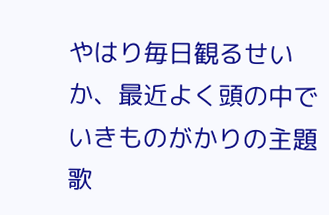やはり毎日観るせいか、最近よく頭の中でいきものがかりの主題歌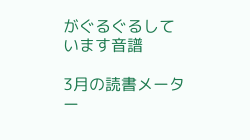がぐるぐるしています音譜

3月の読書メーター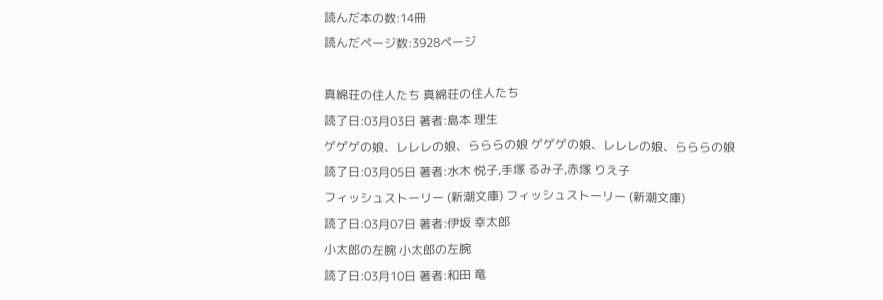読んだ本の数:14冊
読んだページ数:3928ページ

真綿荘の住人たち 真綿荘の住人たち
読了日:03月03日 著者:島本 理生
ゲゲゲの娘、レレレの娘、らららの娘 ゲゲゲの娘、レレレの娘、らららの娘
読了日:03月05日 著者:水木 悦子,手塚 るみ子,赤塚 りえ子
フィッシュストーリー (新潮文庫) フィッシュストーリー (新潮文庫)
読了日:03月07日 著者:伊坂 幸太郎
小太郎の左腕 小太郎の左腕
読了日:03月10日 著者:和田 竜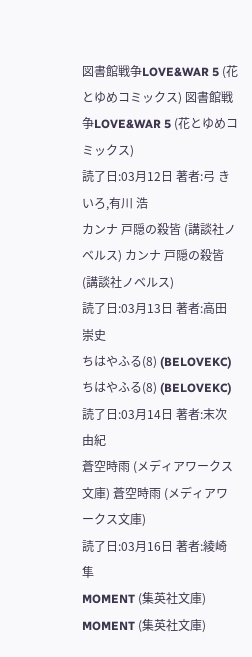図書館戦争LOVE&WAR 5 (花とゆめコミックス) 図書館戦争LOVE&WAR 5 (花とゆめコミックス)
読了日:03月12日 著者:弓 きいろ,有川 浩
カンナ 戸隠の殺皆 (講談社ノベルス) カンナ 戸隠の殺皆 (講談社ノベルス)
読了日:03月13日 著者:高田 崇史
ちはやふる(8) (BELOVEKC) ちはやふる(8) (BELOVEKC)
読了日:03月14日 著者:末次 由紀
蒼空時雨 (メディアワークス文庫) 蒼空時雨 (メディアワークス文庫)
読了日:03月16日 著者:綾崎 隼
MOMENT (集英社文庫) MOMENT (集英社文庫)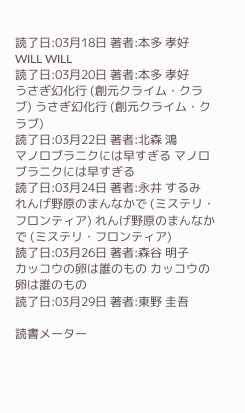読了日:03月18日 著者:本多 孝好
WILL WILL
読了日:03月20日 著者:本多 孝好
うさぎ幻化行 (創元クライム・クラブ) うさぎ幻化行 (創元クライム・クラブ)
読了日:03月22日 著者:北森 鴻
マノロブラニクには早すぎる マノロブラニクには早すぎる
読了日:03月24日 著者:永井 するみ
れんげ野原のまんなかで (ミステリ・フロンティア) れんげ野原のまんなかで (ミステリ・フロンティア)
読了日:03月26日 著者:森谷 明子
カッコウの卵は誰のもの カッコウの卵は誰のもの
読了日:03月29日 著者:東野 圭吾

読書メーター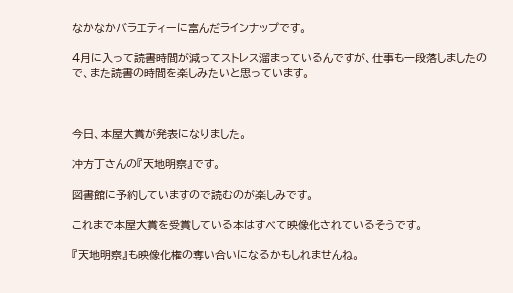なかなかバラエティーに富んだラインナップです。

4月に入って読書時間が減ってストレス溜まっているんですが、仕事も一段落しましたので、また読書の時間を楽しみたいと思っています。



今日、本屋大賞が発表になりました。

冲方丁さんの『天地明察』です。

図書館に予約していますので読むのが楽しみです。

これまで本屋大賞を受賞している本はすべて映像化されているそうです。

『天地明察』も映像化権の奪い合いになるかもしれませんね。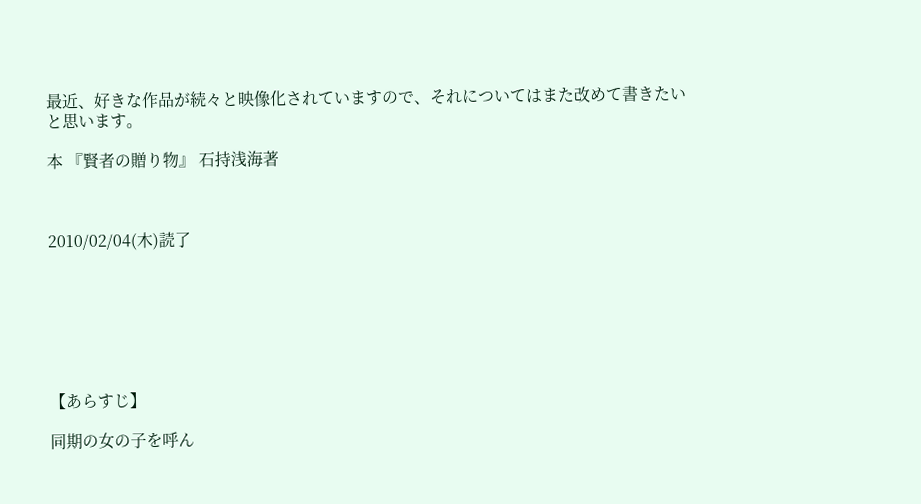最近、好きな作品が続々と映像化されていますので、それについてはまた改めて書きたいと思います。

本 『賢者の贈り物』 石持浅海著



2010/02/04(木)読了







【あらすじ】

同期の女の子を呼ん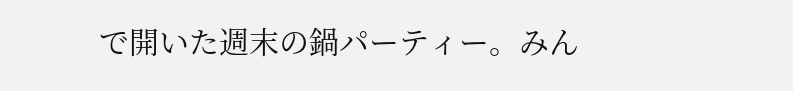で開いた週末の鍋パーティー。みん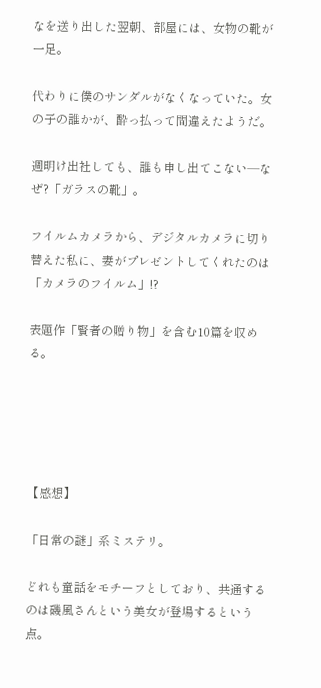なを送り出した翌朝、部屋には、女物の靴が一足。

代わりに僕のサンダルがなくなっていた。女の子の誰かが、酔っ払って間違えたようだ。

週明け出社しても、誰も申し出てこない―なぜ?「ガラスの靴」。

フイルムカメラから、デジタルカメラに切り替えた私に、妻がプレゼントしてくれたのは「カメラのフイルム」!?

表題作「賢者の贈り物」を含む10篇を収める。





【感想】

「日常の謎」系ミステリ。

どれも童話をモチーフとしており、共通するのは磯風さんという美女が登場するという点。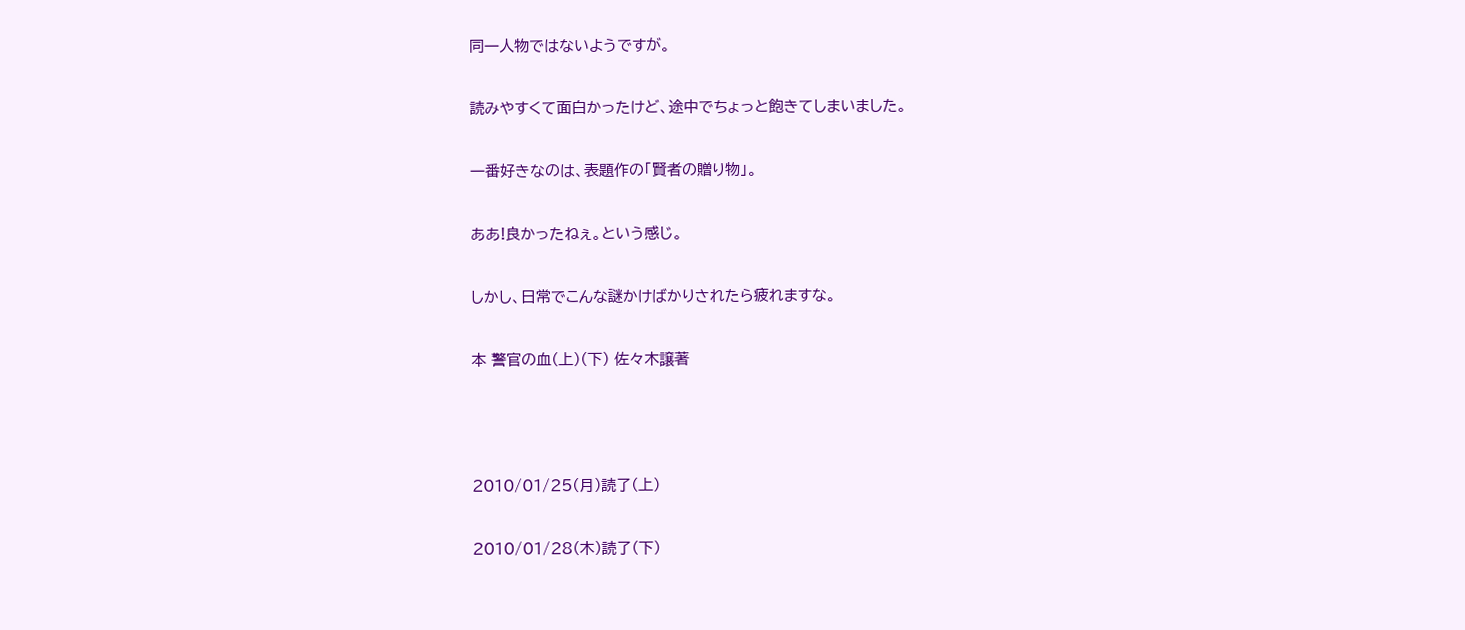同一人物ではないようですが。

読みやすくて面白かったけど、途中でちょっと飽きてしまいました。

一番好きなのは、表題作の「賢者の贈り物」。

ああ!良かったねぇ。という感じ。

しかし、日常でこんな謎かけばかりされたら疲れますな。

本 警官の血(上)(下) 佐々木譲著



2010/01/25(月)読了(上)

2010/01/28(木)読了(下)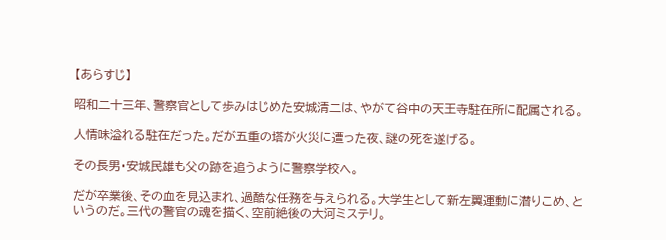【あらすじ】

昭和二十三年、警察官として歩みはじめた安城清二は、やがて谷中の天王寺駐在所に配属される。

人情味溢れる駐在だった。だが五重の塔が火災に遭った夜、謎の死を遂げる。

その長男・安城民雄も父の跡を追うように警察学校へ。

だが卒業後、その血を見込まれ、過酷な任務を与えられる。大学生として新左翼運動に潜りこめ、というのだ。三代の警官の魂を描く、空前絶後の大河ミステリ。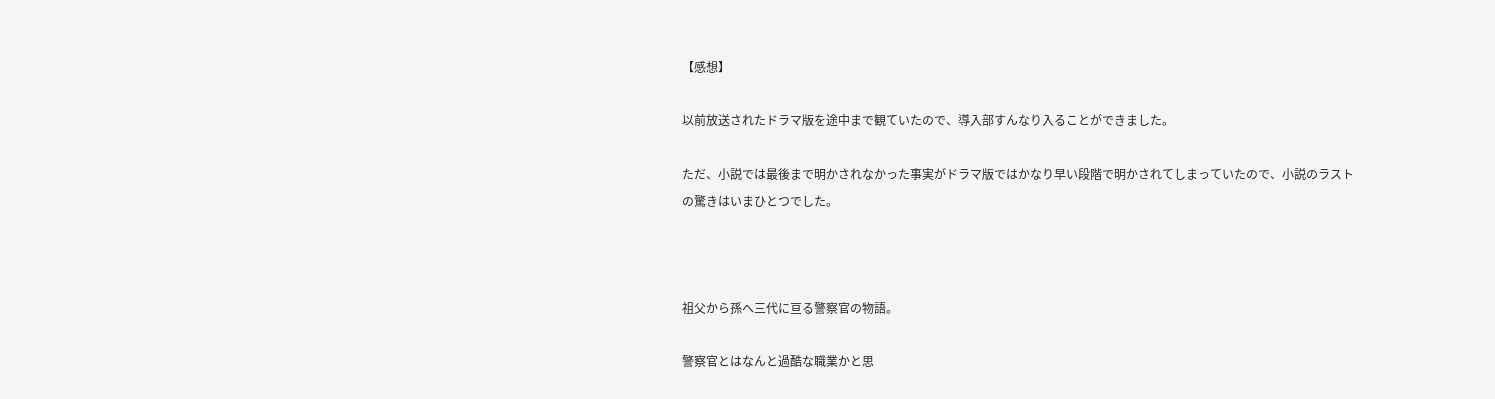【感想】

以前放送されたドラマ版を途中まで観ていたので、導入部すんなり入ることができました。

ただ、小説では最後まで明かされなかった事実がドラマ版ではかなり早い段階で明かされてしまっていたので、小説のラストの驚きはいまひとつでした。



祖父から孫へ三代に亘る警察官の物語。

警察官とはなんと過酷な職業かと思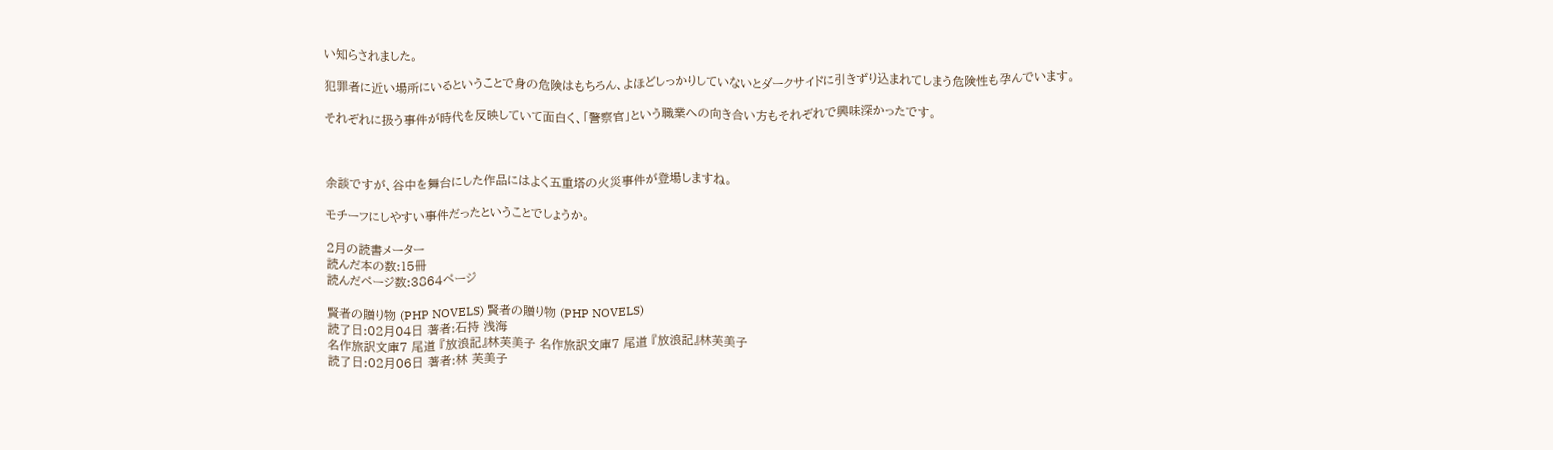い知らされました。

犯罪者に近い場所にいるということで身の危険はもちろん、よほどしっかりしていないとダークサイドに引きずり込まれてしまう危険性も孕んでいます。

それぞれに扱う事件が時代を反映していて面白く、「警察官」という職業への向き合い方もそれぞれで興味深かったです。



余談ですが、谷中を舞台にした作品にはよく五重塔の火災事件が登場しますね。

モチーフにしやすい事件だったということでしょうか。

2月の読書メーター
読んだ本の数:15冊
読んだページ数:3864ページ

賢者の贈り物 (PHP NOVELS) 賢者の贈り物 (PHP NOVELS)
読了日:02月04日 著者:石持 浅海
名作旅訳文庫7 尾道 『放浪記』林芙美子 名作旅訳文庫7 尾道 『放浪記』林芙美子
読了日:02月06日 著者:林 芙美子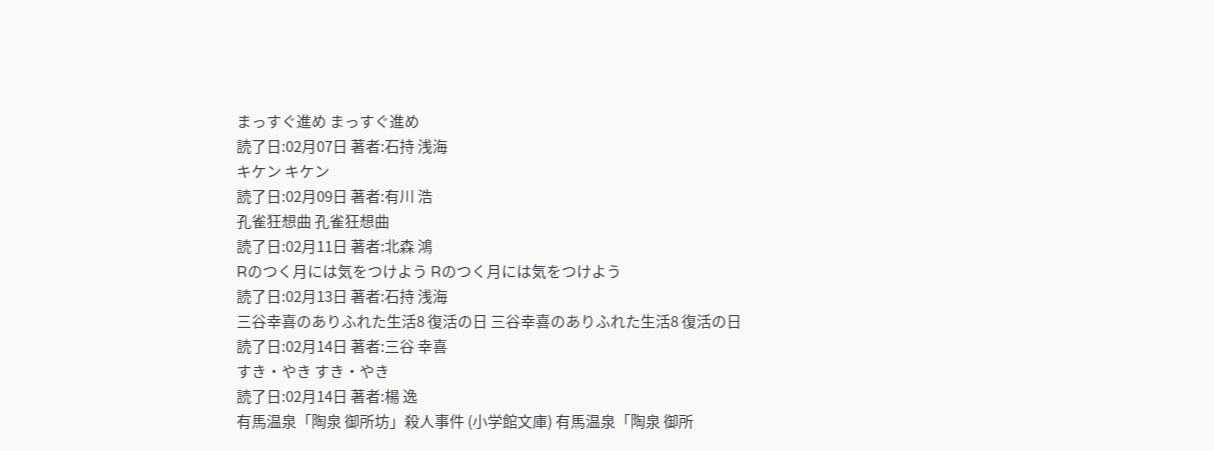まっすぐ進め まっすぐ進め
読了日:02月07日 著者:石持 浅海
キケン キケン
読了日:02月09日 著者:有川 浩
孔雀狂想曲 孔雀狂想曲
読了日:02月11日 著者:北森 鴻
Rのつく月には気をつけよう Rのつく月には気をつけよう
読了日:02月13日 著者:石持 浅海
三谷幸喜のありふれた生活8 復活の日 三谷幸喜のありふれた生活8 復活の日
読了日:02月14日 著者:三谷 幸喜
すき・やき すき・やき
読了日:02月14日 著者:楊 逸
有馬温泉「陶泉 御所坊」殺人事件 (小学館文庫) 有馬温泉「陶泉 御所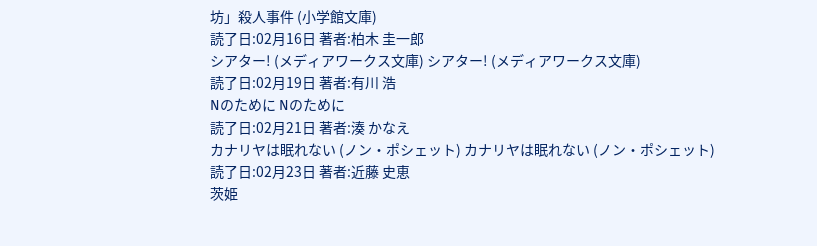坊」殺人事件 (小学館文庫)
読了日:02月16日 著者:柏木 圭一郎
シアター! (メディアワークス文庫) シアター! (メディアワークス文庫)
読了日:02月19日 著者:有川 浩
Nのために Nのために
読了日:02月21日 著者:湊 かなえ
カナリヤは眠れない (ノン・ポシェット) カナリヤは眠れない (ノン・ポシェット)
読了日:02月23日 著者:近藤 史恵
茨姫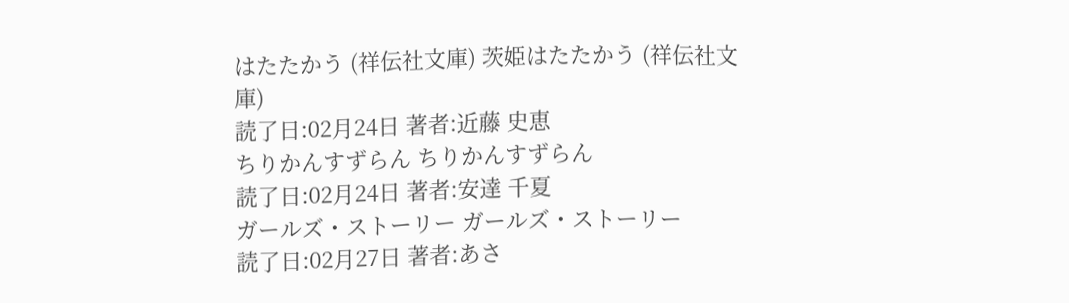はたたかう (祥伝社文庫) 茨姫はたたかう (祥伝社文庫)
読了日:02月24日 著者:近藤 史恵
ちりかんすずらん ちりかんすずらん
読了日:02月24日 著者:安達 千夏
ガールズ・ストーリー ガールズ・ストーリー
読了日:02月27日 著者:あさ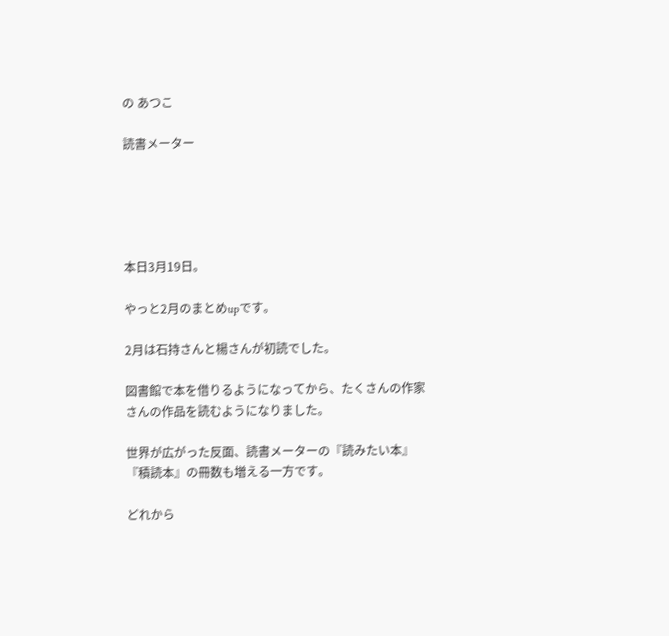の あつこ

読書メーター





本日3月19日。

やっと2月のまとめupです。

2月は石持さんと楊さんが初読でした。

図書館で本を借りるようになってから、たくさんの作家さんの作品を読むようになりました。

世界が広がった反面、読書メーターの『読みたい本』『積読本』の冊数も増える一方です。

どれから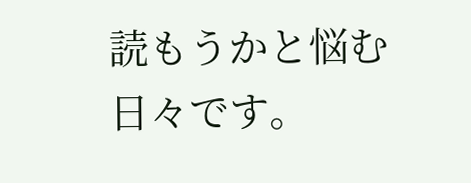読もうかと悩む日々です。